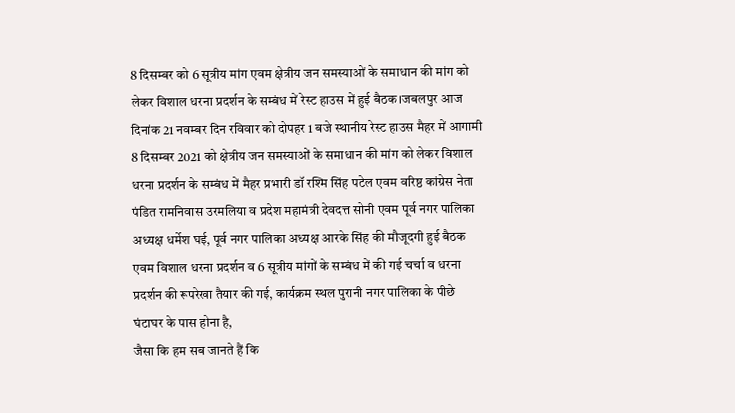8 दिसम्बर को 6 सूत्रीय मांग एवम क्षेत्रीय जन समस्याओं के समाधान की मांग को लेकर विशाल धरना प्रदर्शन के सम्बंध में रेस्ट हाउस में हुई बैठक।जबलपुर आज दिनांक 21 नवम्बर दिन रविवार को दोपहर 1 बजे स्थानीय रेस्ट हाउस मैहर में आगामी 8 दिसम्बर 2021 को क्षेत्रीय जन समस्याओं के समाधान की मांग को लेकर विशाल धरना प्रदर्शन के सम्बंध में मैहर प्रभारी डॉ रश्मि सिंह पटेल एवम वरिष्ठ कांग्रेस नेता पंडित रामनिवास उरमलिया व प्रदेश महामंत्री देवदत्त सोनी एवम पूर्व नगर पालिका अध्यक्ष धर्मेश घई, पूर्व नगर पालिका अध्यक्ष आरके सिंह की मौजूदगी हुई बैठक एवम विशाल धरना प्रदर्शन व 6 सूत्रीय मांगों के सम्बंध में की गई चर्चा व धरना प्रदर्शन की रूपरेखा तैयार की गई, कार्यक्रम स्थल पुरानी नगर पालिका के पीछे घंटाघर के पास होना है,
जैसा कि हम सब जानते हैं कि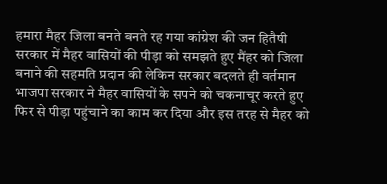हमारा मैहर जिला बनते बनते रह गया कांग्रेश की जन हितैषी सरकार में मैहर वासियों की पीड़ा को समझते हुए मैंहर को जिला बनाने की सहमति प्रदान की लेकिन सरकार बदलते ही वर्तमान भाजपा सरकार ने मैहर वासियों के सपने को चकनाचूर करते हुए फिर से पीड़ा पहुंचाने का काम कर दिया और इस तरह से मैहर को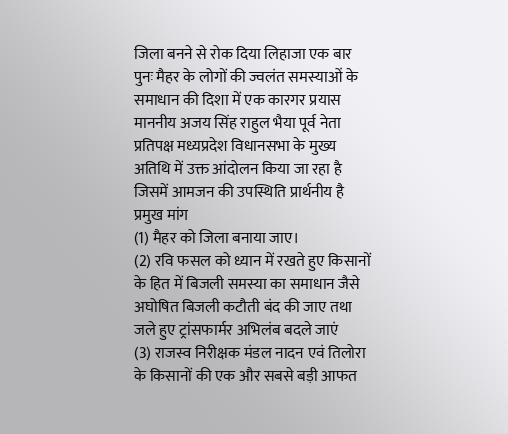जिला बनने से रोक दिया लिहाजा एक बार पुनः मैहर के लोगों की ज्वलंत समस्याओं के समाधान की दिशा में एक कारगर प्रयास माननीय अजय सिंह राहुल भैया पूर्व नेता प्रतिपक्ष मध्यप्रदेश विधानसभा के मुख्य अतिथि में उक्त आंदोलन किया जा रहा है जिसमें आमजन की उपस्थिति प्रार्थनीय है प्रमुख मांग
(1) मैहर को जिला बनाया जाए।
(2) रवि फसल को ध्यान में रखते हुए किसानों के हित में बिजली समस्या का समाधान जैसे अघोषित बिजली कटौती बंद की जाए तथा जले हुए ट्रांसफार्मर अभिलंब बदले जाएं
(3) राजस्व निरीक्षक मंडल नादन एवं तिलोरा के किसानों की एक और सबसे बड़ी आफत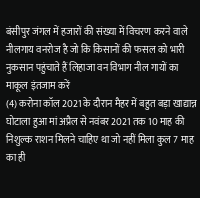बंसीपुर जंगल में हजारों की संख्या में विचरण करने वाले नीलगाय वनरोज है जो कि किसानों की फसल को भारी नुकसान पहुंचाते हैं लिहाजा वन विभाग नील गायों का माकूल इंतजाम करें
(4) करोना कॉल 2021 के दौरान मैहर में बहुत बड़ा खाद्यान्न घोटाला हुआ मां अप्रैल से नवंबर 2021 तक 10 माह की निशुल्क राशन मिलने चाहिए था जो नहीं मिला कुल 7 माह का ही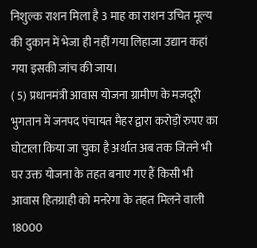निशुल्क राशन मिला है 3 माह का राशन उचित मूल्य की दुकान में भेजा ही नहीं गया लिहाजा उद्यान कहां गया इसकी जांच की जाय।
( 5) प्रधानमंत्री आवास योजना ग्रामीण के मजदूरी भुगतान में जनपद पंचायत मैहर द्वारा करोड़ों रुपए का घोटाला किया जा चुका है अर्थात अब तक जितने भी घर उक्त योजना के तहत बनाए गए हैं किसी भी आवास हितग्राही को मनरेगा के तहत मिलने वाली 18000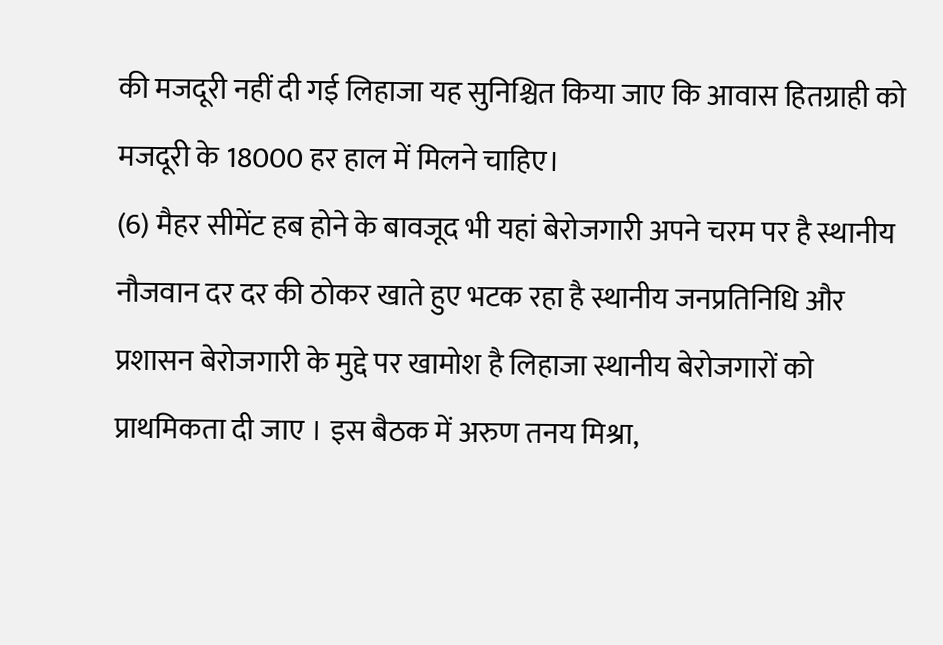की मजदूरी नहीं दी गई लिहाजा यह सुनिश्चित किया जाए कि आवास हितग्राही को मजदूरी के 18000 हर हाल में मिलने चाहिए।
(6) मैहर सीमेंट हब होने के बावजूद भी यहां बेरोजगारी अपने चरम पर है स्थानीय नौजवान दर दर की ठोकर खाते हुए भटक रहा है स्थानीय जनप्रतिनिधि और प्रशासन बेरोजगारी के मुद्दे पर खामोश है लिहाजा स्थानीय बेरोजगारों को प्राथमिकता दी जाए । इस बैठक में अरुण तनय मिश्रा,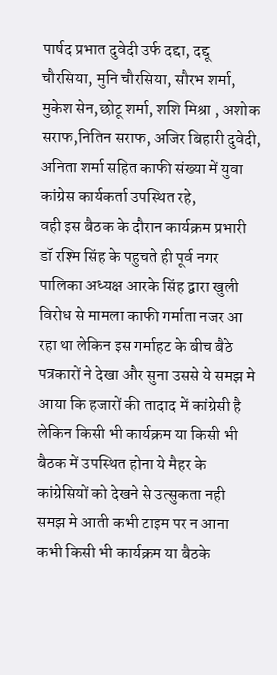पार्षद प्रभात दुवेदी उर्फ दद्दा, दद्दू चौरसिया, मुनि चौरसिया, सौरभ शर्मा, मुकेश सेन,छोटू शर्मा, शशि मिश्रा , अशोक सराफ,नितिन सराफ, अजिर बिहारी दुवेदी, अनिता शर्मा सहित काफी संख्या में युवा कांग्रेस कार्यकर्ता उपस्थित रहे,
वही इस बैठक के दौरान कार्यक्रम प्रभारी डॉ रश्मि सिंह के पहुचते ही पूर्व नगर पालिका अध्यक्ष आरके सिंह द्वारा खुली विरोध से मामला काफी गर्माता नजर आ रहा था लेकिन इस गर्माहट के बीच बैठे पत्रकारों ने देखा और सुना उससे ये समझ मे आया कि हजारों की तादाद में कांग्रेसी है लेकिन किसी भी कार्यक्रम या किसी भी बैठक में उपस्थित होना ये मैहर के कांग्रेसियों को देखने से उत्सुकता नही समझ मे आती कभी टाइम पर न आना कभी किसी भी कार्यक्रम या बैठके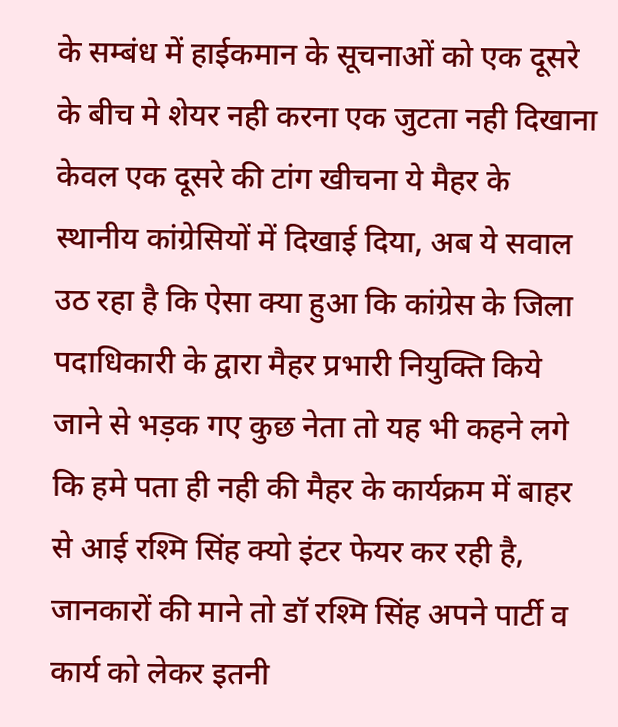के सम्बंध में हाईकमान के सूचनाओं को एक दूसरे के बीच मे शेयर नही करना एक जुटता नही दिखाना केवल एक दूसरे की टांग खीचना ये मैहर के स्थानीय कांग्रेसियों में दिखाई दिया, अब ये सवाल उठ रहा है कि ऐसा क्या हुआ कि कांग्रेस के जिला पदाधिकारी के द्वारा मैहर प्रभारी नियुक्ति किये जाने से भड़क गए कुछ नेता तो यह भी कहने लगे कि हमे पता ही नही की मैहर के कार्यक्रम में बाहर से आई रश्मि सिंह क्यो इंटर फेयर कर रही है, जानकारों की माने तो डॉ रश्मि सिंह अपने पार्टी व कार्य को लेकर इतनी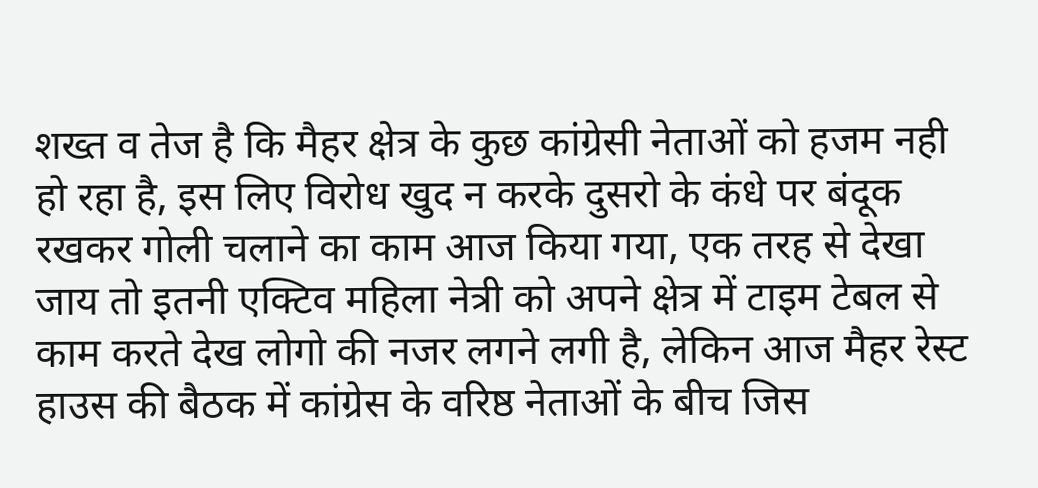शख्त व तेज है कि मैहर क्षेत्र के कुछ कांग्रेसी नेताओं को हजम नही हो रहा है, इस लिए विरोध खुद न करके दुसरो के कंधे पर बंदूक रखकर गोली चलाने का काम आज किया गया, एक तरह से देखा जाय तो इतनी एक्टिव महिला नेत्री को अपने क्षेत्र में टाइम टेबल से काम करते देख लोगो की नजर लगने लगी है, लेकिन आज मैहर रेस्ट हाउस की बैठक में कांग्रेस के वरिष्ठ नेताओं के बीच जिस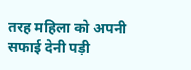तरह महिला को अपनी सफाई देनी पड़ी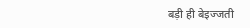बड़ी ही बेइज्जती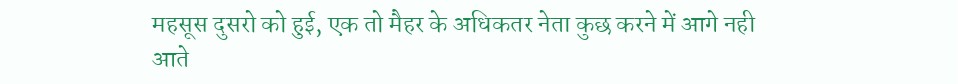महसूस दुसरो को हुई, एक तो मैहर के अधिकतर नेता कुछ करने में आगे नही आते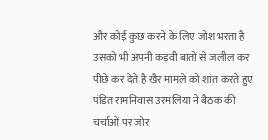और कोई कुछ करने के लिए जोश भरता है उसको भी अपनी कड़वी बातों से जलील कर पीछे कर देते है खैर मामले को शांत करते हुए पंडित रामनिवास उरमलिया ने बैठक की चर्चाओं पर जोर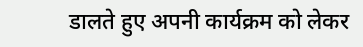डालते हुए अपनी कार्यक्रम को लेकर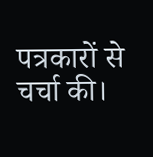पत्रकारों से चर्चा की।